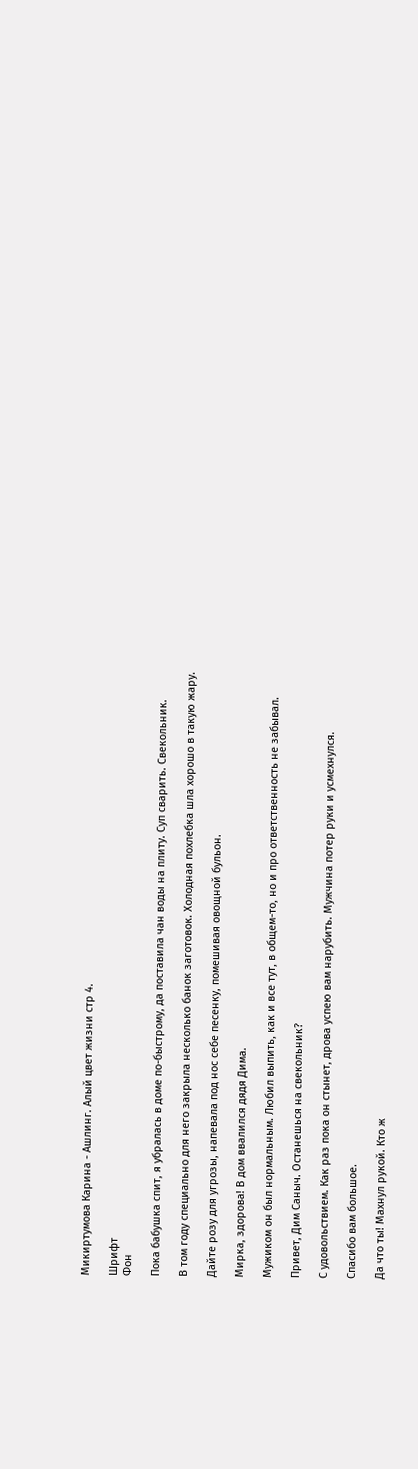Микиртумова Карина - Ашлинг. Алый цвет жизни стр 4.

Шрифт
Фон

Пока бабушка спит, я убралась в доме по-быстрому, да поставила чан воды на плиту. Суп сварить. Свекольник.

В том году специально для него закрыла несколько банок заготовок. Холодная похлебка шла хорошо в такую жару.

Дайте розу для угрозы, напевала под нос себе песенку, помешивая овощной бульон.

Мирка, здорова! В дом ввалился дядя Дима.

Мужиком он был нормальным. Любил выпить, как и все тут, в общем-то, но и про ответственность не забывал.

Привет, Дим Саныч. Останешься на свекольник?

С удовольствием. Как раз пока он стынет, дрова успею вам нарубить. Мужчина потер руки и усмехнулся.

Спасибо вам большое.

Да что ты! Махнул рукой. Кто ж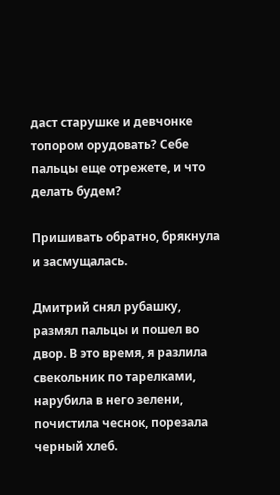даст старушке и девчонке топором орудовать? Себе пальцы еще отрежете, и что делать будем?

Пришивать обратно, брякнула и засмущалась.

Дмитрий снял рубашку, размял пальцы и пошел во двор. В это время, я разлила свекольник по тарелками, нарубила в него зелени, почистила чеснок, порезала черный хлеб.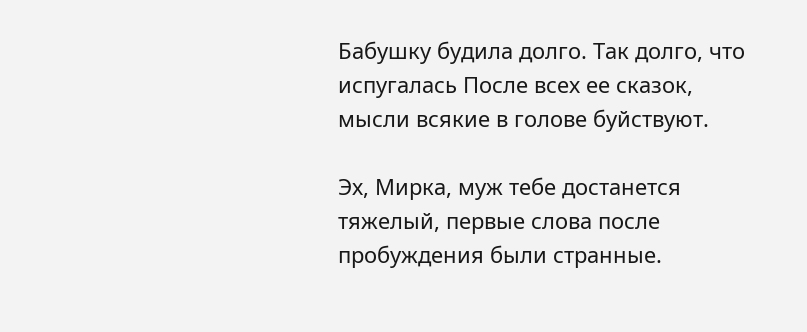Бабушку будила долго. Так долго, что испугалась После всех ее сказок, мысли всякие в голове буйствуют.

Эх, Мирка, муж тебе достанется тяжелый, первые слова после пробуждения были странные.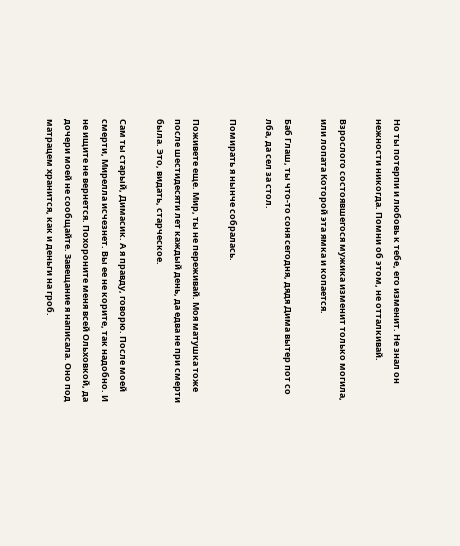Но ты потерпи и любовь к тебе, его изменит. Не знал он нежности никогда. Помни об этом, не отталкивай.

Взрослого состоявшегося мужика изменит только могила, или лопата Которой эта ямка и копается.

Баб Глаш, ты что-то соня сегодня, дядя Дима вытер пот со лба, да сел за стол.

Помирать я нынче собралась.

Поживете еще. Мир, ты не переживай. Моя матушка тоже после шестидесяти лет каждый день, да едва не при смерти была. Это, видать, старческое.

Сам ты старый, Димасик. А я правду, говорю. После моей смерти, Мирелла исчезнет. Вы ее не корите, так надобно. И не ищите не вернется. Похороните меня всей Ольховкой, да дочери моей не сообщайте. Завещание я написала. Оно под матрацем хранится, как и деньги на гроб.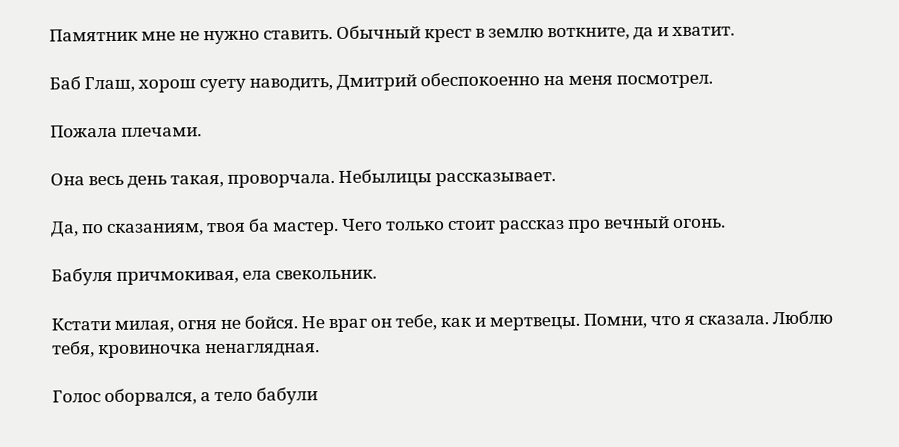Памятник мне не нужно ставить. Обычный крест в землю воткните, да и хватит.

Баб Глаш, хорош суету наводить, Дмитрий обеспокоенно на меня посмотрел.

Пожала плечами.

Она весь день такая, проворчала. Небылицы рассказывает.

Да, по сказаниям, твоя ба мастер. Чего только стоит рассказ про вечный огонь.

Бабуля причмокивая, ела свекольник.

Кстати милая, огня не бойся. Не враг он тебе, как и мертвецы. Помни, что я сказала. Люблю тебя, кровиночка ненаглядная.

Голос оборвался, а тело бабули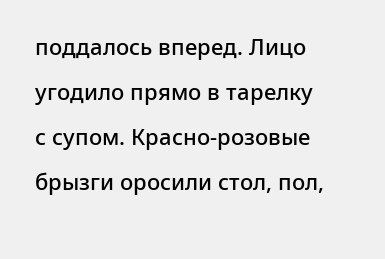поддалось вперед. Лицо угодило прямо в тарелку с супом. Красно-розовые брызги оросили стол, пол,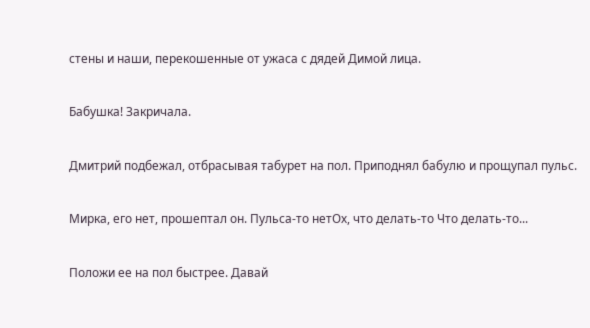стены и наши, перекошенные от ужаса с дядей Димой лица.

Бабушка! Закричала.

Дмитрий подбежал, отбрасывая табурет на пол. Приподнял бабулю и прощупал пульс.

Мирка, его нет, прошептал он. Пульса-то нетОх, что делать-то Что делать-то...

Положи ее на пол быстрее. Давай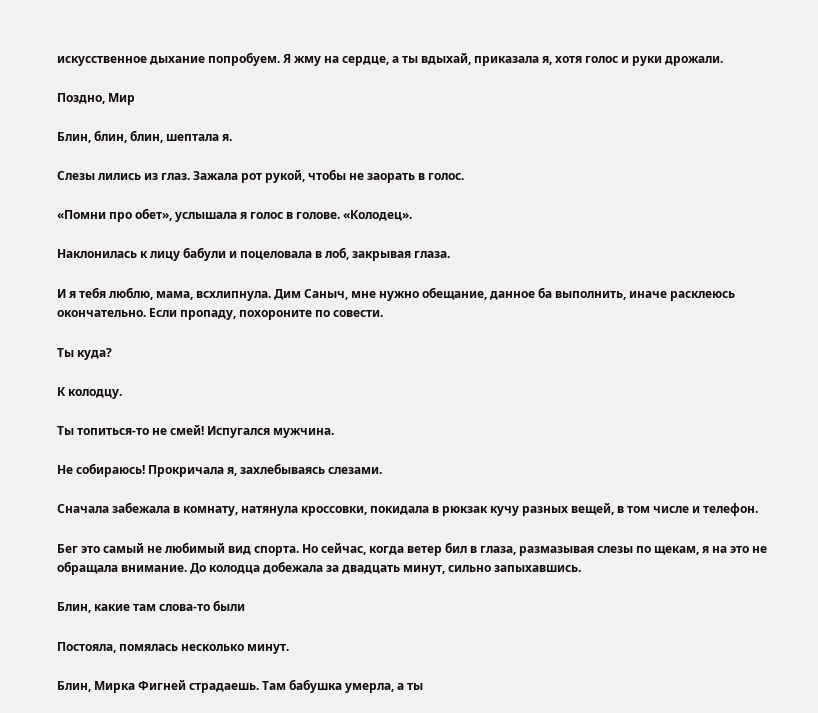искусственное дыхание попробуем. Я жму на сердце, а ты вдыхай, приказала я, хотя голос и руки дрожали.

Поздно, Мир

Блин, блин, блин, шептала я.

Слезы лились из глаз. Зажала рот рукой, чтобы не заорать в голос.

«Помни про обет», услышала я голос в голове. «Колодец».

Наклонилась к лицу бабули и поцеловала в лоб, закрывая глаза.

И я тебя люблю, мама, всхлипнула. Дим Саныч, мне нужно обещание, данное ба выполнить, иначе расклеюсь окончательно. Если пропаду, похороните по совести.

Ты куда?

К колодцу.

Ты топиться-то не смей! Испугался мужчина.

Не собираюсь! Прокричала я, захлебываясь слезами.

Сначала забежала в комнату, натянула кроссовки, покидала в рюкзак кучу разных вещей, в том числе и телефон.

Бег это самый не любимый вид спорта. Но сейчас, когда ветер бил в глаза, размазывая слезы по щекам, я на это не обращала внимание. До колодца добежала за двадцать минут, сильно запыхавшись.

Блин, какие там слова-то были

Постояла, помялась несколько минут.

Блин, Мирка Фигней страдаешь. Там бабушка умерла, а ты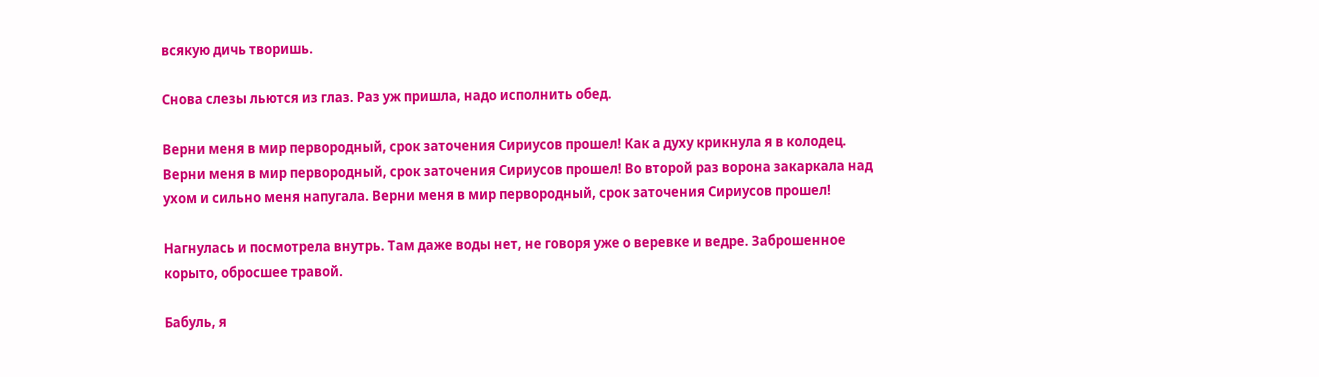всякую дичь творишь.

Снова слезы льются из глаз. Раз уж пришла, надо исполнить обед.

Верни меня в мир первородный, срок заточения Сириусов прошел! Как а духу крикнула я в колодец. Верни меня в мир первородный, срок заточения Сириусов прошел! Во второй раз ворона закаркала над ухом и сильно меня напугала. Верни меня в мир первородный, срок заточения Сириусов прошел!

Нагнулась и посмотрела внутрь. Там даже воды нет, не говоря уже о веревке и ведре. Заброшенное корыто, обросшее травой.

Бабуль, я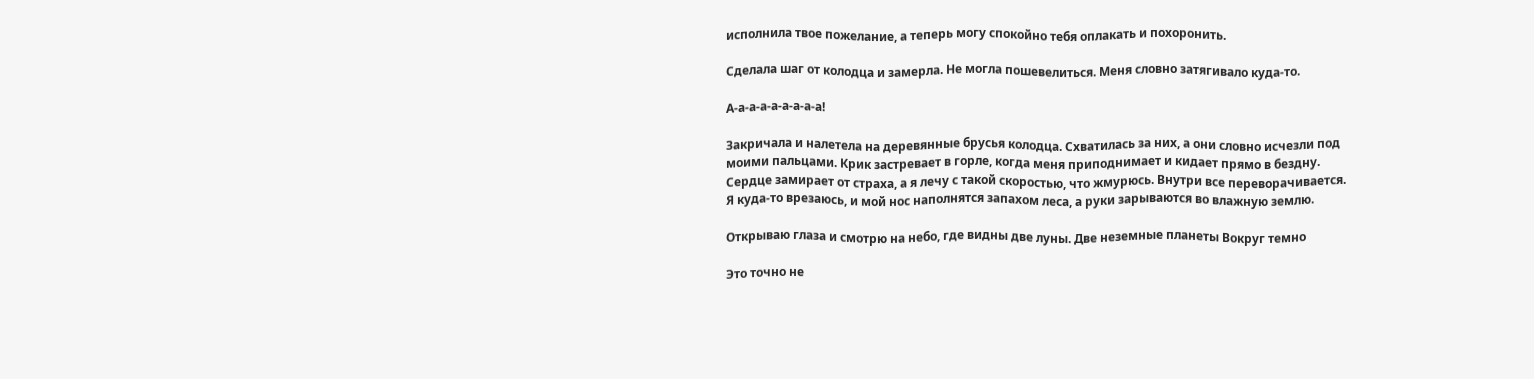исполнила твое пожелание, а теперь могу спокойно тебя оплакать и похоронить.

Сделала шаг от колодца и замерла. Не могла пошевелиться. Меня словно затягивало куда-то.

А-а-а-а-а-а-а-а-а!

Закричала и налетела на деревянные брусья колодца. Схватилась за них, а они словно исчезли под моими пальцами. Крик застревает в горле, когда меня приподнимает и кидает прямо в бездну. Сердце замирает от страха, а я лечу с такой скоростью, что жмурюсь. Внутри все переворачивается. Я куда-то врезаюсь, и мой нос наполнятся запахом леса, а руки зарываются во влажную землю.

Открываю глаза и смотрю на небо, где видны две луны. Две неземные планеты Вокруг темно

Это точно не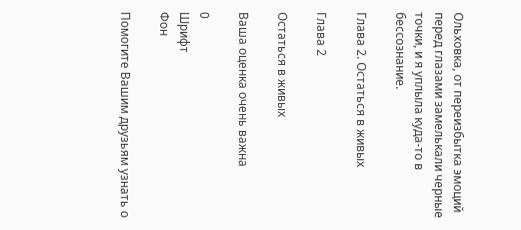Ольховка, от переизбытка эмоций перед глазами замелькали черные точки, и я уплыла куда-то в бессознание.

Глава 2. Остаться в живых

Глава 2

Остаться в живых

Ваша оценка очень важна

0
Шрифт
Фон

Помогите Вашим друзьям узнать о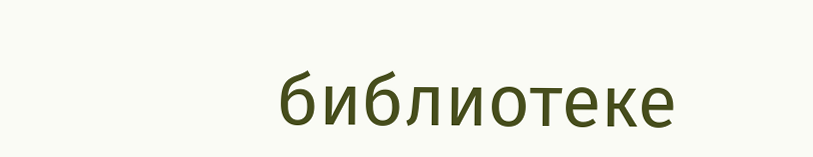библиотеке